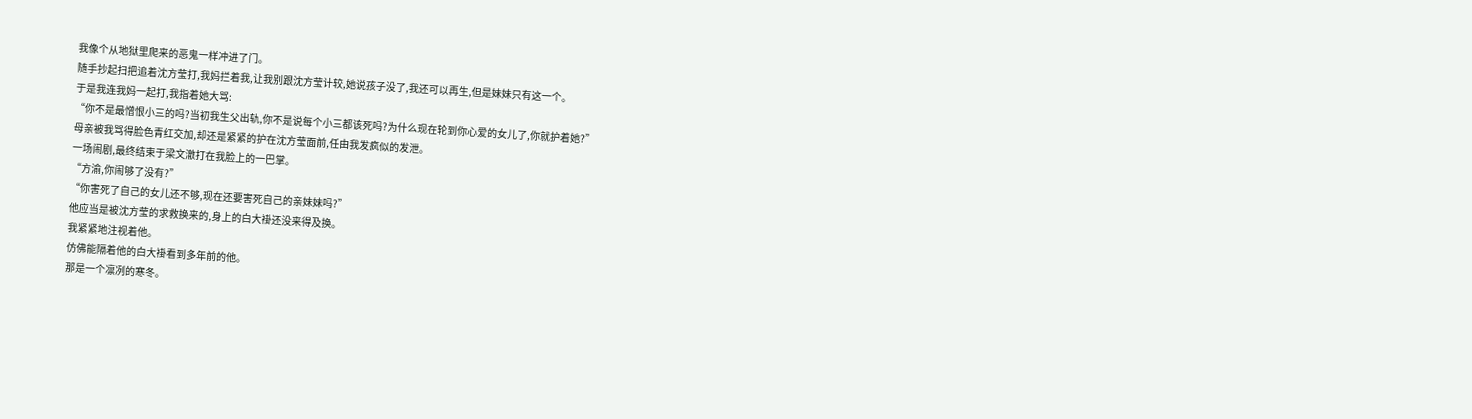我像个从地狱里爬来的恶鬼一样冲进了门。
随手抄起扫把追着沈方莹打,我妈拦着我,让我别跟沈方莹计较,她说孩子没了,我还可以再生,但是妹妹只有这一个。
于是我连我妈一起打,我指着她大骂:
“你不是最憎恨小三的吗?当初我生父出轨,你不是说每个小三都该死吗?为什么现在轮到你心爱的女儿了,你就护着她?”
母亲被我骂得脸色青红交加,却还是紧紧的护在沈方莹面前,任由我发疯似的发泄。
一场闹剧,最终结束于梁文澈打在我脸上的一巴掌。
“方渝,你闹够了没有?”
“你害死了自己的女儿还不够,现在还要害死自己的亲妹妹吗?”
他应当是被沈方莹的求救换来的,身上的白大褂还没来得及换。
我紧紧地注视着他。
仿佛能隔着他的白大褂看到多年前的他。
那是一个凛冽的寒冬。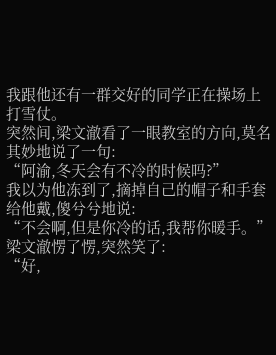我跟他还有一群交好的同学正在操场上打雪仗。
突然间,梁文澈看了一眼教室的方向,莫名其妙地说了一句:
“阿渝,冬天会有不冷的时候吗?”
我以为他冻到了,摘掉自己的帽子和手套给他戴,傻兮兮地说:
“不会啊,但是你冷的话,我帮你暖手。”
梁文澈愣了愣,突然笑了:
“好,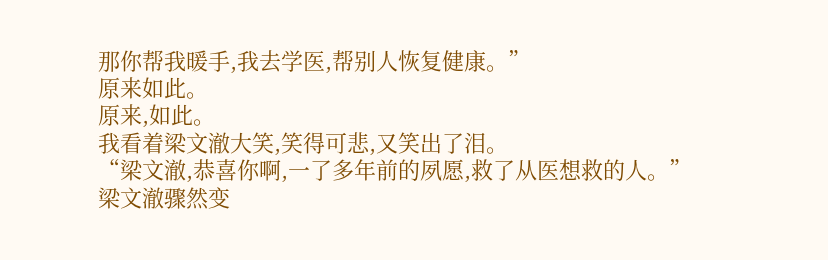那你帮我暖手,我去学医,帮别人恢复健康。”
原来如此。
原来,如此。
我看着梁文澈大笑,笑得可悲,又笑出了泪。
“梁文澈,恭喜你啊,一了多年前的夙愿,救了从医想救的人。”
梁文澈骤然变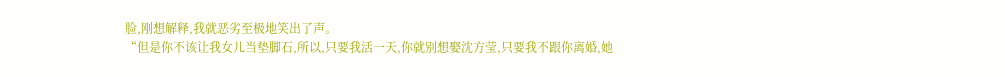脸,刚想解释,我就恶劣至极地笑出了声。
“但是你不该让我女儿当垫脚石,所以,只要我活一天,你就别想娶沈方莹,只要我不跟你离婚,她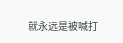就永远是被喊打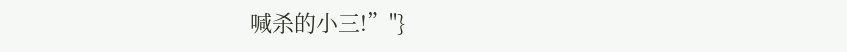喊杀的小三!”"}